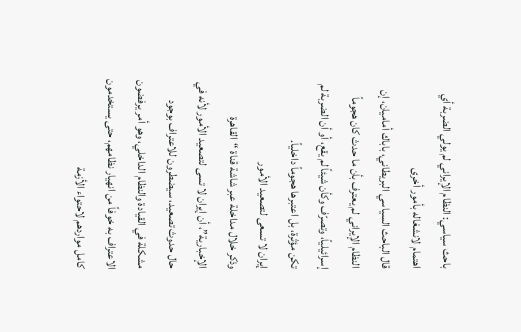باحث سياسي: النظام الإيراني لم يولي الضربة أي اهتمام لانشغاله بأمور أخرى
قال الباحث السياسي البريطاني، باباك أماميان، إن النظام الإيراني لم يعترف بأن ما حدث كان هجوماً إسرائيلياً، وتصرّف وكأن شيئاً لم يقع، أو أن الضربة لم تكن مؤثرة، بل اعتبرها هجوماً داخلياً.
إيران لا تسعى لتصعيد الأمور
وذكر خلال مداخلة عبر شاشة قناة “القاهرة الإخبارية”، أن إيران لا تسى لتصعيد الأمور لأنه في حال حدوث تصعيد، سيضطرون للاعتراف بوجود مشكلة في القيادة والنظام الداخلي، وهو أمر يرفضون الاعتراف به خوفاً من انهيار نظامهم، حتى يستخدمون كامل مواردهم لاحتواء الأزمة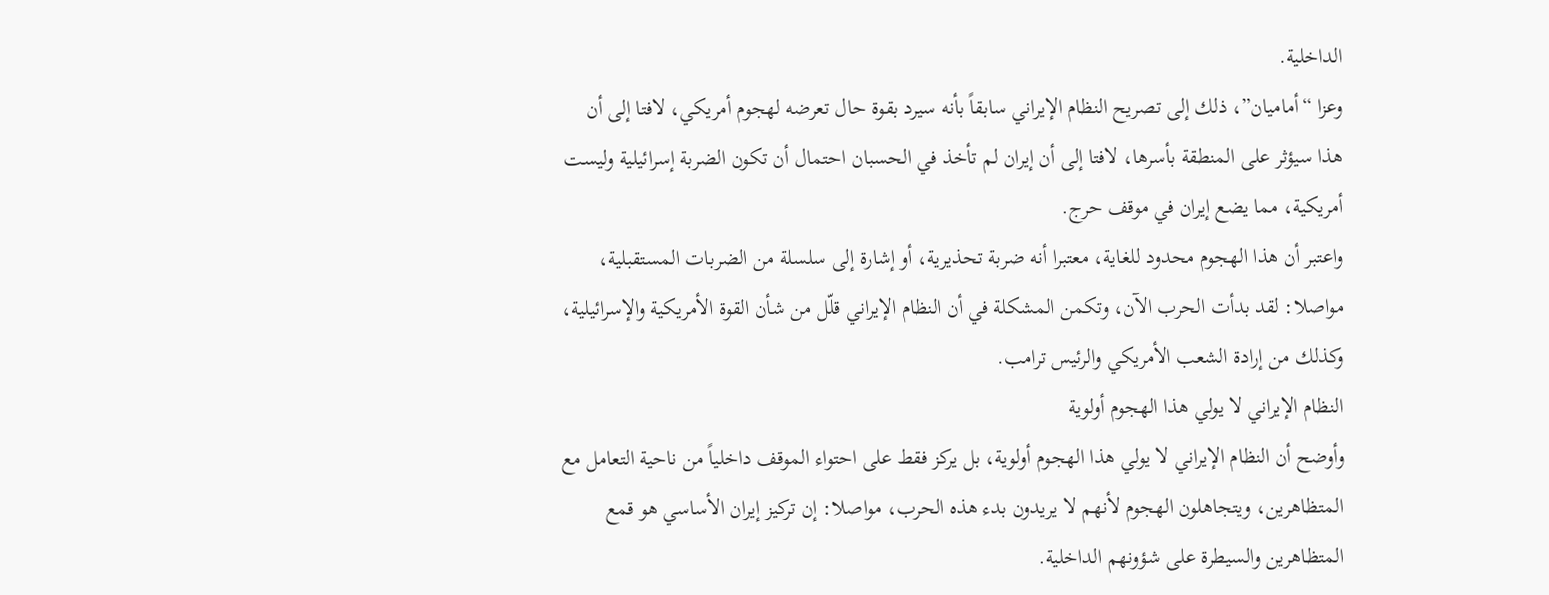الداخلية.
وعزا “أماميان”، ذلك إلى تصريح النظام الإيراني سابقاً بأنه سيرد بقوة حال تعرضه لهجوم أمريكي، لافتا إلى أن هذا سيؤثر على المنطقة بأسرها، لافتا إلى أن إيران لم تأخذ في الحسبان احتمال أن تكون الضربة إسرائيلية وليست أمريكية، مما يضع إيران في موقف حرج.
واعتبر أن هذا الهجوم محدود للغاية، معتبرا أنه ضربة تحذيرية، أو إشارة إلى سلسلة من الضربات المستقبلية، مواصلا: لقد بدأت الحرب الآن، وتكمن المشكلة في أن النظام الإيراني قلّل من شأن القوة الأمريكية والإسرائيلية، وكذلك من إرادة الشعب الأمريكي والرئيس ترامب.
النظام الإيراني لا يولي هذا الهجوم أولوية
وأوضح أن النظام الإيراني لا يولي هذا الهجوم أولوية، بل يركز فقط على احتواء الموقف داخلياً من ناحية التعامل مع المتظاهرين، ويتجاهلون الهجوم لأنهم لا يريدون بدء هذه الحرب، مواصلا: إن تركيز إيران الأساسي هو قمع المتظاهرين والسيطرة على شؤونهم الداخلية.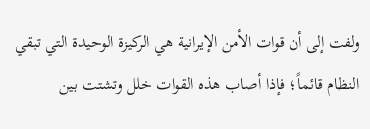ولفت إلى أن قوات الأمن الإيرانية هي الركيزة الوحيدة التي تبقي النظام قائماً؛ فإذا أصاب هذه القوات خلل وتشتت بين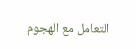التعامل مع الهجوم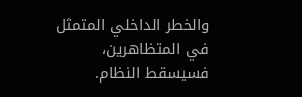والخطر الداخلي المتمثل في المتظاهرين، فسيسقط النظام.